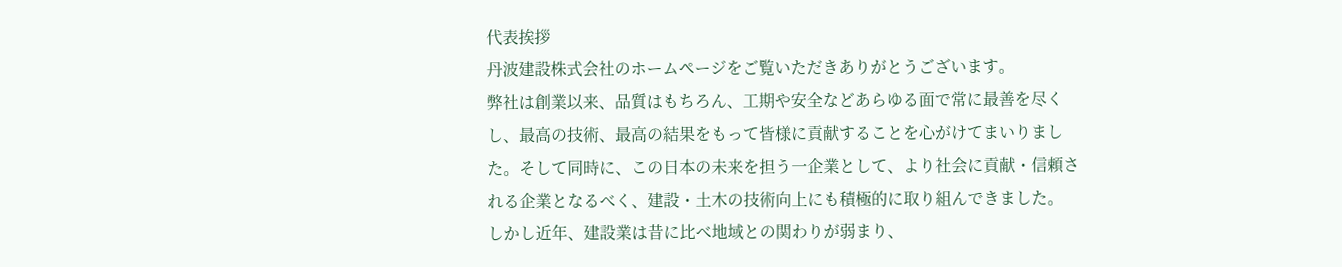代表挨拶
丹波建設株式会社のホームページをご覧いただきありがとうございます。
弊社は創業以来、品質はもちろん、工期や安全などあらゆる面で常に最善を尽くし、最高の技術、最高の結果をもって皆様に貢献することを心がけてまいりました。そして同時に、この日本の未来を担う一企業として、より社会に貢献・信頼される企業となるべく、建設・土木の技術向上にも積極的に取り組んできました。
しかし近年、建設業は昔に比べ地域との関わりが弱まり、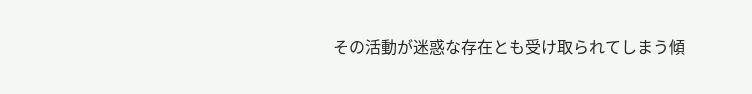その活動が迷惑な存在とも受け取られてしまう傾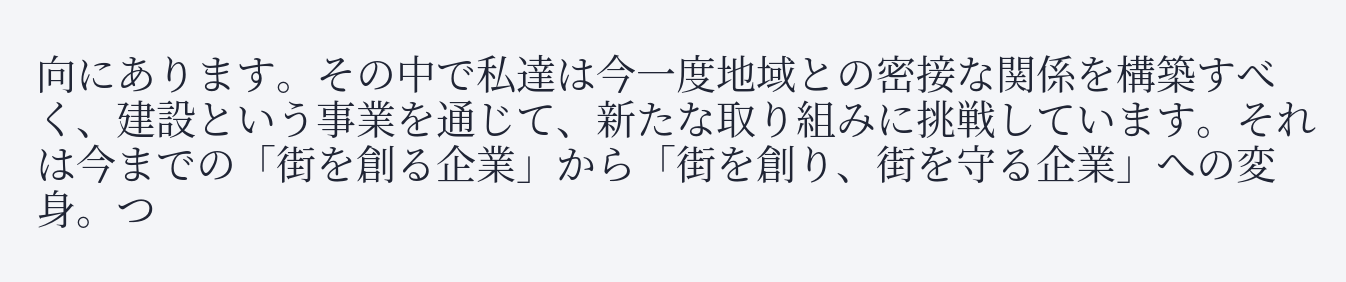向にあります。その中で私達は今一度地域との密接な関係を構築すべく、建設という事業を通じて、新たな取り組みに挑戦しています。それは今までの「街を創る企業」から「街を創り、街を守る企業」への変身。つ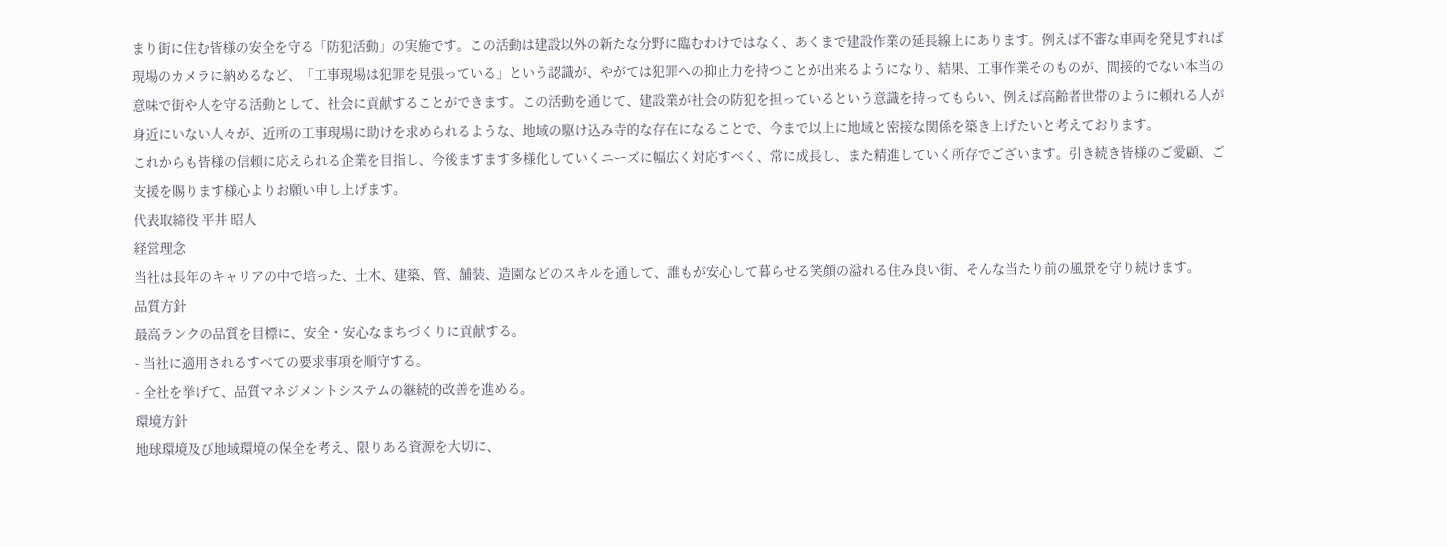まり街に住む皆様の安全を守る「防犯活動」の実施です。この活動は建設以外の新たな分野に臨むわけではなく、あくまで建設作業の延長線上にあります。例えば不審な車両を発見すれば現場のカメラに納めるなど、「工事現場は犯罪を見張っている」という認識が、やがては犯罪への抑止力を持つことが出来るようになり、結果、工事作業そのものが、間接的でない本当の意味で街や人を守る活動として、社会に貢献することができます。この活動を通じて、建設業が社会の防犯を担っているという意識を持ってもらい、例えば高齢者世帯のように頼れる人が身近にいない人々が、近所の工事現場に助けを求められるような、地域の駆け込み寺的な存在になることで、今まで以上に地域と密接な関係を築き上げたいと考えております。
これからも皆様の信頼に応えられる企業を目指し、今後ますます多様化していくニーズに幅広く対応すべく、常に成長し、また精進していく所存でございます。引き続き皆様のご愛顧、ご支援を賜ります様心よりお願い申し上げます。
代表取締役 平井 昭人
経営理念
当社は長年のキャリアの中で培った、土木、建築、管、舗装、造園などのスキルを通して、誰もが安心して暮らせる笑顔の溢れる住み良い街、そんな当たり前の風景を守り続けます。
品質方針
最高ランクの品質を目標に、安全・安心なまちづくりに貢献する。
- 当社に適用されるすべての要求事項を順守する。
- 全社を挙げて、品質マネジメントシステムの継続的改善を進める。
環境方針
地球環境及び地域環境の保全を考え、限りある資源を大切に、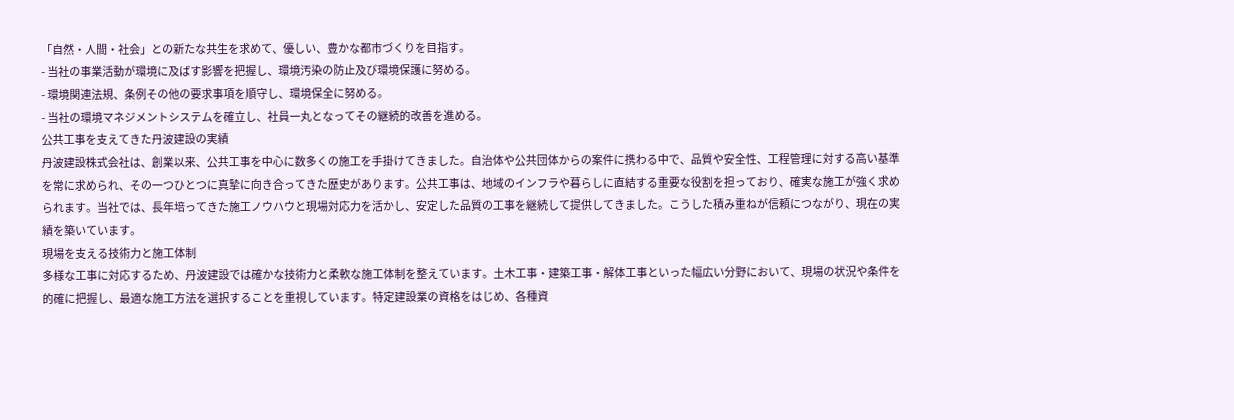「自然・人間・社会」との新たな共生を求めて、優しい、豊かな都市づくりを目指す。
- 当社の事業活動が環境に及ばす影響を把握し、環境汚染の防止及び環境保護に努める。
- 環境関連法規、条例その他の要求事項を順守し、環境保全に努める。
- 当社の環境マネジメントシステムを確立し、社員一丸となってその継続的改善を進める。
公共工事を支えてきた丹波建設の実績
丹波建設株式会社は、創業以来、公共工事を中心に数多くの施工を手掛けてきました。自治体や公共団体からの案件に携わる中で、品質や安全性、工程管理に対する高い基準を常に求められ、その一つひとつに真摯に向き合ってきた歴史があります。公共工事は、地域のインフラや暮らしに直結する重要な役割を担っており、確実な施工が強く求められます。当社では、長年培ってきた施工ノウハウと現場対応力を活かし、安定した品質の工事を継続して提供してきました。こうした積み重ねが信頼につながり、現在の実績を築いています。
現場を支える技術力と施工体制
多様な工事に対応するため、丹波建設では確かな技術力と柔軟な施工体制を整えています。土木工事・建築工事・解体工事といった幅広い分野において、現場の状況や条件を的確に把握し、最適な施工方法を選択することを重視しています。特定建設業の資格をはじめ、各種資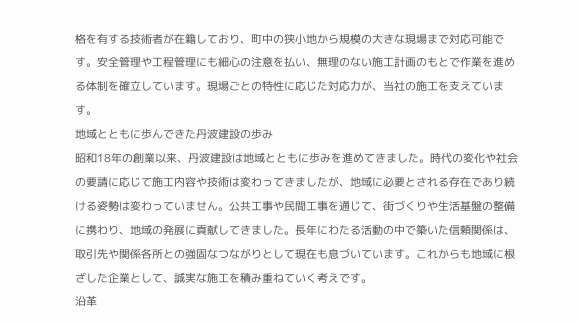格を有する技術者が在籍しており、町中の狭小地から規模の大きな現場まで対応可能です。安全管理や工程管理にも細心の注意を払い、無理のない施工計画のもとで作業を進める体制を確立しています。現場ごとの特性に応じた対応力が、当社の施工を支えています。
地域とともに歩んできた丹波建設の歩み
昭和18年の創業以来、丹波建設は地域とともに歩みを進めてきました。時代の変化や社会の要請に応じて施工内容や技術は変わってきましたが、地域に必要とされる存在であり続ける姿勢は変わっていません。公共工事や民間工事を通じて、街づくりや生活基盤の整備に携わり、地域の発展に貢献してきました。長年にわたる活動の中で築いた信頼関係は、取引先や関係各所との強固なつながりとして現在も息づいています。これからも地域に根ざした企業として、誠実な施工を積み重ねていく考えです。
沿革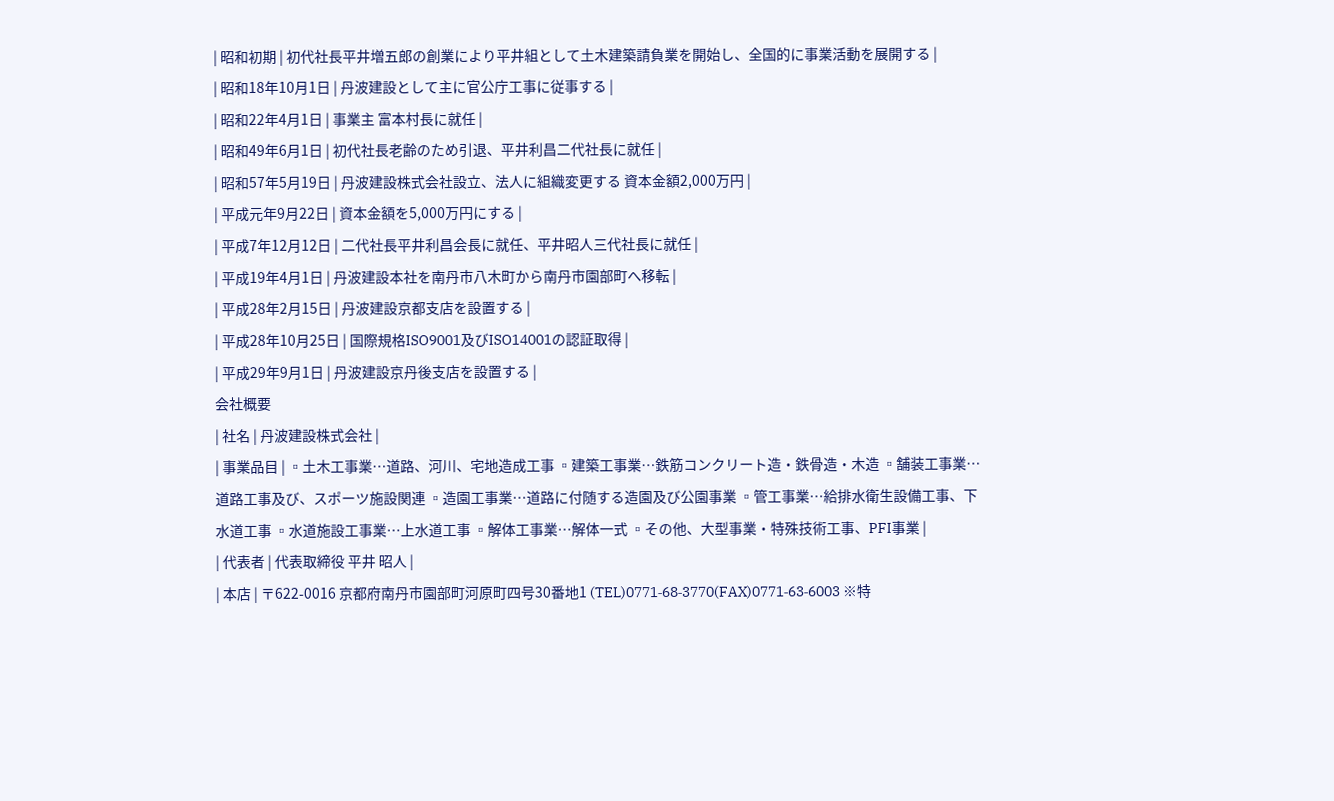| 昭和初期 | 初代社長平井増五郎の創業により平井組として土木建築請負業を開始し、全国的に事業活動を展開する |
| 昭和18年10月1日 | 丹波建設として主に官公庁工事に従事する |
| 昭和22年4月1日 | 事業主 富本村長に就任 |
| 昭和49年6月1日 | 初代社長老齢のため引退、平井利昌二代社長に就任 |
| 昭和57年5月19日 | 丹波建設株式会社設立、法人に組織変更する 資本金額2,000万円 |
| 平成元年9月22日 | 資本金額を5,000万円にする |
| 平成7年12月12日 | 二代社長平井利昌会長に就任、平井昭人三代社長に就任 |
| 平成19年4月1日 | 丹波建設本社を南丹市八木町から南丹市園部町へ移転 |
| 平成28年2月15日 | 丹波建設京都支店を設置する |
| 平成28年10月25日 | 国際規格ISO9001及びISO14001の認証取得 |
| 平成29年9月1日 | 丹波建設京丹後支店を設置する |
会社概要
| 社名 | 丹波建設株式会社 |
| 事業品目 | ▫土木工事業…道路、河川、宅地造成工事 ▫建築工事業…鉄筋コンクリート造・鉄骨造・木造 ▫舗装工事業…道路工事及び、スポーツ施設関連 ▫造園工事業…道路に付随する造園及び公園事業 ▫管工事業…給排水衛生設備工事、下水道工事 ▫水道施設工事業…上水道工事 ▫解体工事業…解体一式 ▫その他、大型事業・特殊技術工事、PFI事業 |
| 代表者 | 代表取締役 平井 昭人 |
| 本店 | 〒622-0016 京都府南丹市園部町河原町四号30番地1 (TEL)0771‐68‐3770(FAX)0771‐63‐6003 ※特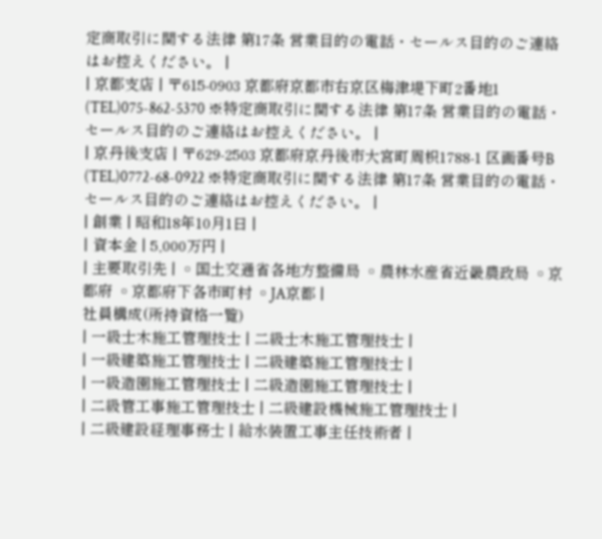定商取引に関する法律 第17条 営業目的の電話・セールス目的のご連絡はお控えください。 |
| 京都支店 | 〒615-0903 京都府京都市右京区梅津堤下町2番地1 (TEL)075-862-5370 ※特定商取引に関する法律 第17条 営業目的の電話・セールス目的のご連絡はお控えください。 |
| 京丹後支店 | 〒629-2503 京都府京丹後市大宮町周枳1788-1 区画番号B (TEL)0772-68-0922 ※特定商取引に関する法律 第17条 営業目的の電話・セールス目的のご連絡はお控えください。 |
| 創業 | 昭和18年10月1日 |
| 資本金 | 5,000万円 |
| 主要取引先 | ▫国土交通省各地方整備局 ▫農林水産省近畿農政局 ▫京都府 ▫京都府下各市町村 ▫JA京都 |
社員構成(所持資格一覧)
| 一級士木施工管理技士 | 二級士木施工管理技士 |
| 一級建築施工管理技士 | 二級建築施工管理技士 |
| 一級造園施工管理技士 | 二級造園施工管理技士 |
| 二級管工事施工管理技士 | 二級建設機械施工管理技士 |
| 二級建設経理事務士 | 給水装置工事主任技術者 |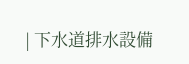| 下水道排水設備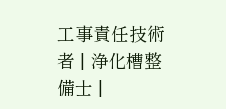工事責任技術者 | 浄化槽整備士 |